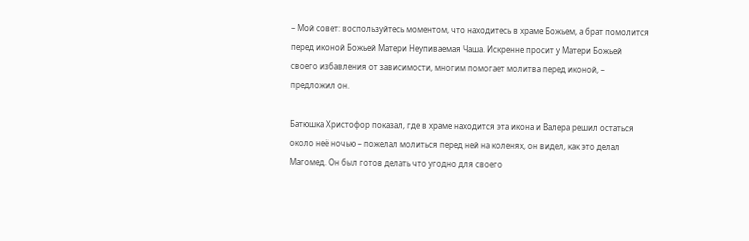– Мой совет: воспользуйтесь моментом, что находитесь в храме Божьем, а брат помолится перед иконой Божьей Матери Неупиваемая Чаша. Искренне просит у Матери Божьей своего избавления от зависимости, многим помогает молитва перед иконой, – предложил он.

Батюшка Христофор показал, где в храме находится эта икона и Валера решил остаться около неё ночью – пожелал молиться перед ней на коленях, он видел, как это делал Магомед. Он был готов делать что угодно для своего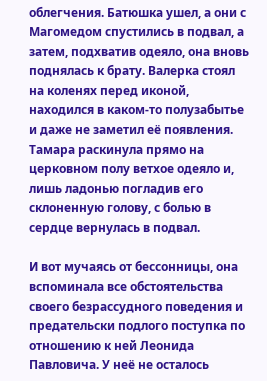облегчения. Батюшка ушел, а они с Магомедом спустились в подвал, а затем, подхватив одеяло, она вновь поднялась к брату. Валерка стоял на коленях перед иконой, находился в каком-то полузабытье и даже не заметил её появления. Тамара раскинула прямо на церковном полу ветхое одеяло и, лишь ладонью погладив его склоненную голову, с болью в сердце вернулась в подвал.

И вот мучаясь от бессонницы, она вспоминала все обстоятельства своего безрассудного поведения и предательски подлого поступка по отношению к ней Леонида Павловича. У неё не осталось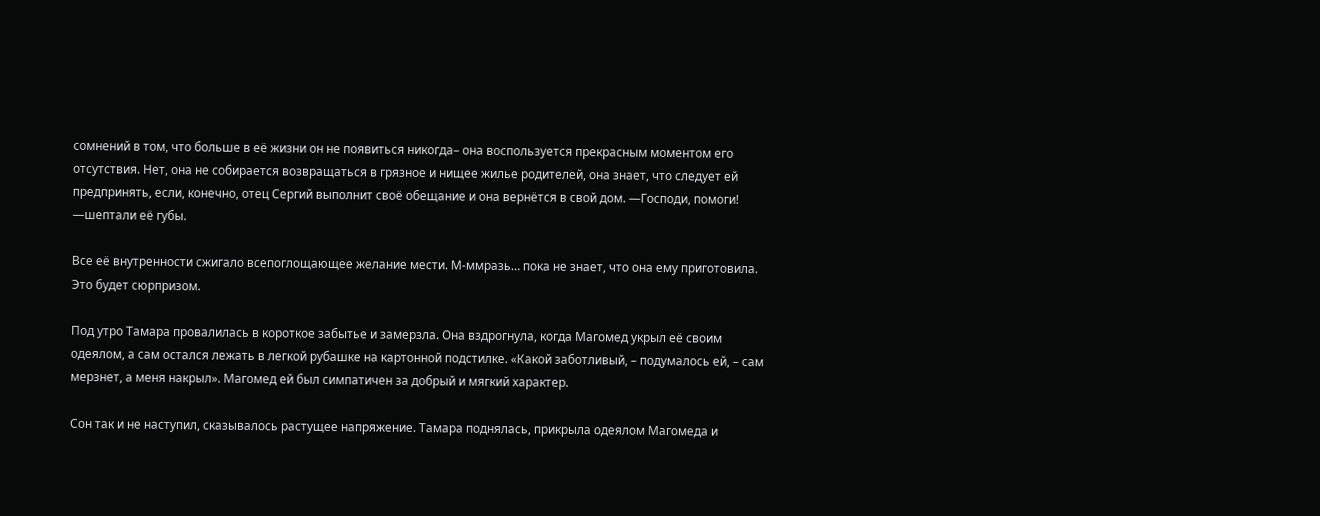сомнений в том, что больше в её жизни он не появиться никогда– она воспользуется прекрасным моментом его отсутствия. Нет, она не собирается возвращаться в грязное и нищее жилье родителей, она знает, что следует ей предпринять, если, конечно, отец Сергий выполнит своё обещание и она вернётся в свой дом. —Господи, помоги! —шептали её губы.

Все её внутренности сжигало всепоглощающее желание мести. М-ммразь… пока не знает, что она ему приготовила. Это будет сюрпризом.

Под утро Тамара провалилась в короткое забытье и замерзла. Она вздрогнула, когда Магомед укрыл её своим одеялом, а сам остался лежать в легкой рубашке на картонной подстилке. «Какой заботливый, – подумалось ей, – сам мерзнет, а меня накрыл». Магомед ей был симпатичен за добрый и мягкий характер.

Сон так и не наступил, сказывалось растущее напряжение. Тамара поднялась, прикрыла одеялом Магомеда и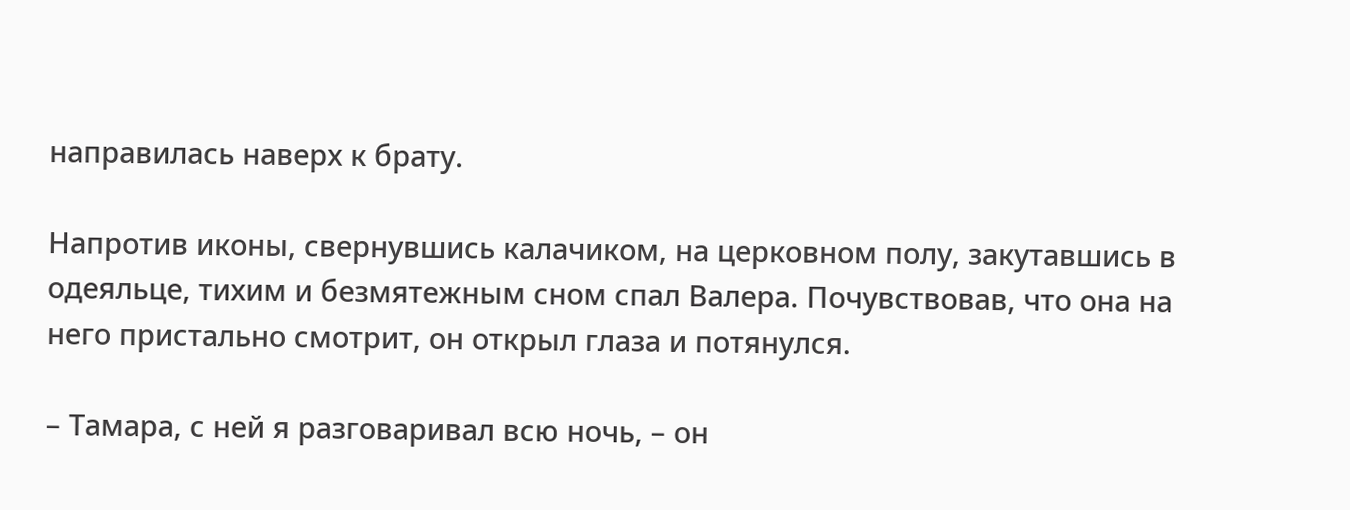направилась наверх к брату.

Напротив иконы, свернувшись калачиком, на церковном полу, закутавшись в одеяльце, тихим и безмятежным сном спал Валера. Почувствовав, что она на него пристально смотрит, он открыл глаза и потянулся.

– Тамара, с ней я разговаривал всю ночь, – он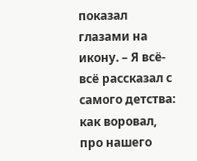показал глазами на икону. – Я всё-всё рассказал с самого детства: как воровал, про нашего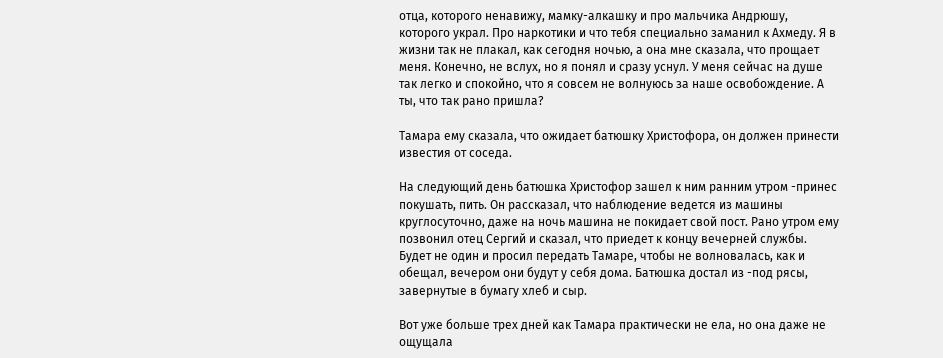отца, которого ненавижу, мамку-алкашку и про мальчика Андрюшу, которого украл. Про наркотики и что тебя специально заманил к Ахмеду. Я в жизни так не плакал, как сегодня ночью, а она мне сказала, что прощает меня. Конечно, не вслух, но я понял и сразу уснул. У меня сейчас на душе так легко и спокойно, что я совсем не волнуюсь за наше освобождение. А ты, что так рано пришла?

Тамара ему сказала, что ожидает батюшку Христофора, он должен принести известия от соседа.

На следующий день батюшка Христофор зашел к ним ранним утром -принес покушать, пить. Он рассказал, что наблюдение ведется из машины круглосуточно, даже на ночь машина не покидает свой пост. Рано утром ему позвонил отец Сергий и сказал, что приедет к концу вечерней службы. Будет не один и просил передать Тамаре, чтобы не волновалась, как и обещал, вечером они будут у себя дома. Батюшка достал из -под рясы, завернутые в бумагу хлеб и сыр.

Вот уже больше трех дней как Тамара практически не ела, но она даже не ощущала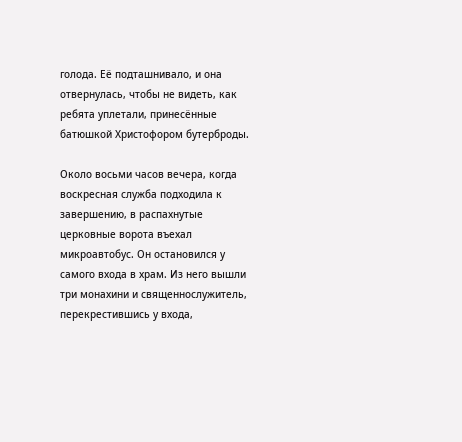голода. Её подташнивало, и она отвернулась, чтобы не видеть, как ребята уплетали, принесённые батюшкой Христофором бутерброды.

Около восьми часов вечера, когда воскресная служба подходила к завершению, в распахнутые церковные ворота въехал микроавтобус. Он остановился у самого входа в храм. Из него вышли три монахини и священнослужитель, перекрестившись у входа,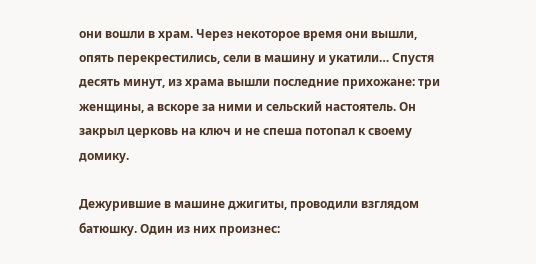они вошли в храм. Через некоторое время они вышли, опять перекрестились, сели в машину и укатили… Спустя десять минут, из храма вышли последние прихожане: три женщины, а вскоре за ними и сельский настоятель. Он закрыл церковь на ключ и не спеша потопал к своему домику.

Дежурившие в машине джигиты, проводили взглядом батюшку. Один из них произнес: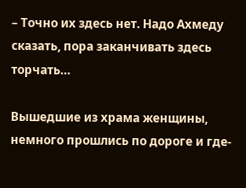– Точно их здесь нет. Надо Ахмеду сказать, пора заканчивать здесь торчать…

Вышедшие из храма женщины, немного прошлись по дороге и где-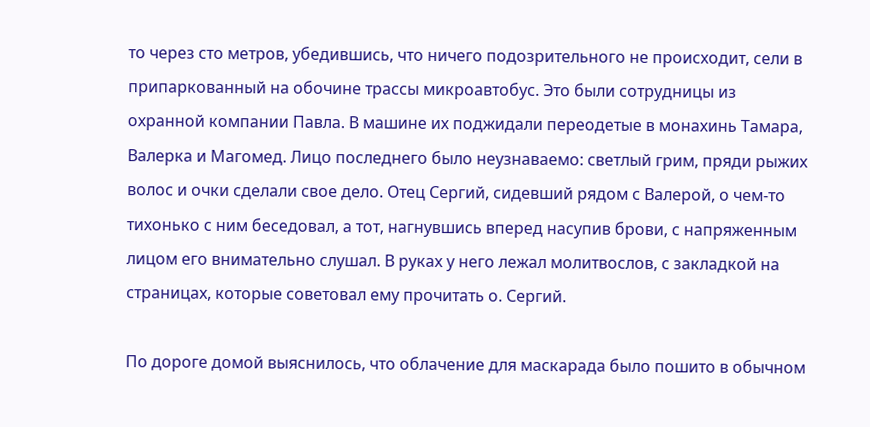то через сто метров, убедившись, что ничего подозрительного не происходит, сели в припаркованный на обочине трассы микроавтобус. Это были сотрудницы из охранной компании Павла. В машине их поджидали переодетые в монахинь Тамара, Валерка и Магомед. Лицо последнего было неузнаваемо: светлый грим, пряди рыжих волос и очки сделали свое дело. Отец Сергий, сидевший рядом с Валерой, о чем-то тихонько с ним беседовал, а тот, нагнувшись вперед насупив брови, с напряженным лицом его внимательно слушал. В руках у него лежал молитвослов, с закладкой на страницах, которые советовал ему прочитать о. Сергий.

По дороге домой выяснилось, что облачение для маскарада было пошито в обычном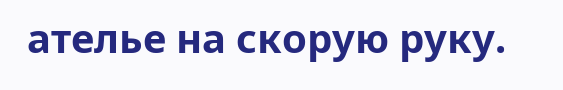ателье на скорую руку.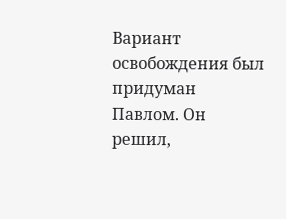Вариант освобождения был придуман Павлом. Он решил,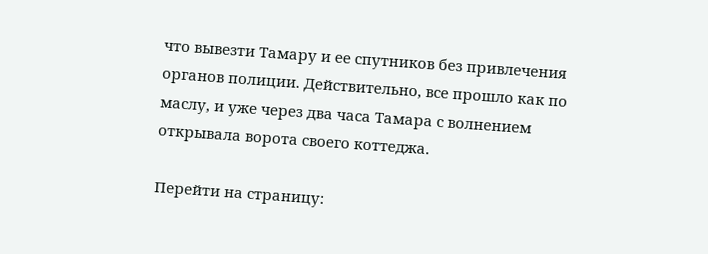что вывезти Тамару и ее спутников без привлечения органов полиции. Действительно, все прошло как по маслу, и уже через два часа Тамара с волнением открывала ворота своего коттеджа.

Перейти на страницу: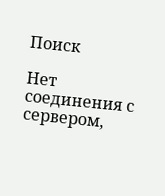Поиск

Нет соединения с сервером,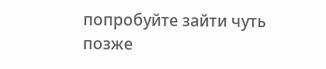попробуйте зайти чуть позже